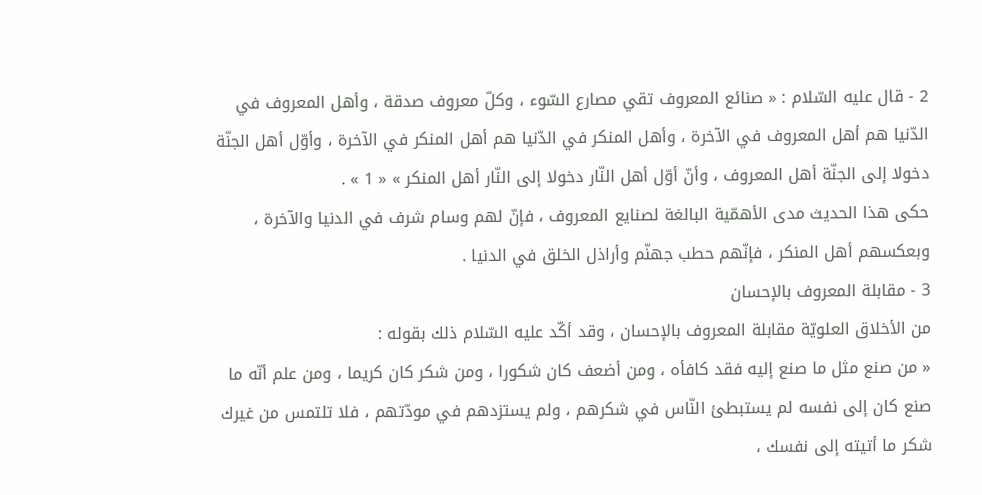2 - قال عليه السّلام : « صنائع المعروف تقي مصارع السّوء ، وكلّ معروف صدقة ، وأهل المعروف في الدّنيا هم أهل المعروف في الآخرة ، وأهل المنكر في الدّنيا هم أهل المنكر في الآخرة ، وأوّل أهل الجنّة دخولا إلى الجنّة أهل المعروف ، وأنّ أوّل أهل النّار دخولا إلى النّار أهل المنكر » « 1 » .
حكى هذا الحديث مدى الأهمّية البالغة لصنايع المعروف ، فإنّ لهم وسام شرف في الدنيا والآخرة ، وبعكسهم أهل المنكر ، فإنّهم حطب جهنّم وأراذل الخلق في الدنيا .
3 - مقابلة المعروف بالإحسان
من الأخلاق العلويّة مقابلة المعروف بالإحسان ، وقد أكّد عليه السّلام ذلك بقوله :
« من صنع مثل ما صنع إليه فقد كافأه ، ومن أضعف كان شكورا ، ومن شكر كان كريما ، ومن علم أنّه ما صنع كان إلى نفسه لم يستبطئ النّاس في شكرهم ، ولم يستزدهم في مودّتهم ، فلا تلتمس من غيرك شكر ما أتيته إلى نفسك ،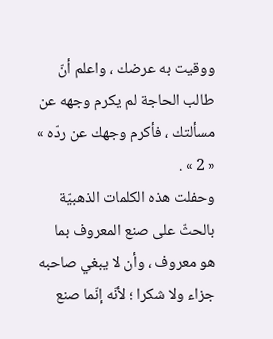ووقيت به عرضك ، واعلم أنّ طالب الحاجة لم يكرم وجهه عن مسألتك ، فأكرم وجهك عن ردّه » « 2 » .
وحفلت هذه الكلمات الذهبيّة بالحثّ على صنع المعروف بما هو معروف ، وأن لا يبغي صاحبه جزاء ولا شكرا ؛ لأنّه إنّما صنع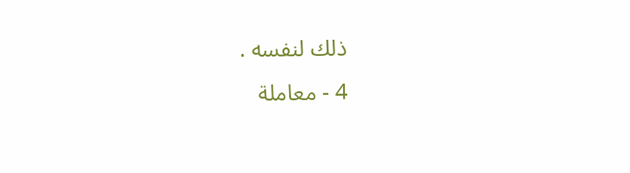ذلك لنفسه .
4 - معاملة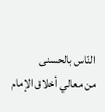النّاس بالحسنى
من معالي أخلاق الإمام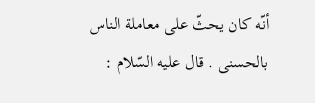أنّه كان يحثّ على معاملة الناس بالحسنى . قال عليه السّلام :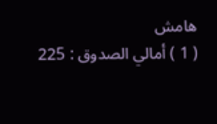هامش
( 1 ) أمالي الصدوق : 225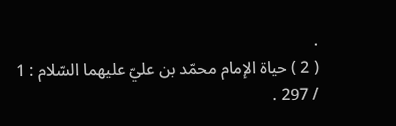.
( 2 ) حياة الإمام محمّد بن عليّ عليهما السّلام : 1 / 297 .